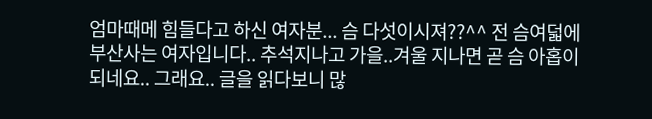엄마때메 힘들다고 하신 여자분... 슴 다섯이시져??^^ 전 슴여덟에 부산사는 여자입니다.. 추석지나고 가을..겨울 지나면 곧 슴 아홉이 되네요.. 그래요.. 글을 읽다보니 많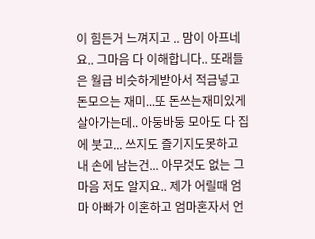이 힘든거 느껴지고 .. 맘이 아프네요.. 그마음 다 이해합니다.. 또래들은 월급 비슷하게받아서 적금넣고 돈모으는 재미...또 돈쓰는재미있게 살아가는데.. 아둥바둥 모아도 다 집에 붓고... 쓰지도 즐기지도못하고 내 손에 남는건... 아무것도 없는 그 마음 저도 알지요.. 제가 어릴때 엄마 아빠가 이혼하고 엄마혼자서 언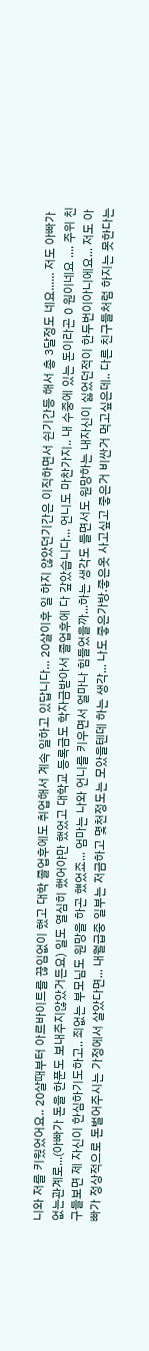니와 저를 키웠었어요.. 20살때부터 아르바이트를 끊임없이 했고 대학 졸업후에도 취업해서 계속 일하고 있답니다... 20살이후 일 하지 않았던기간은 이직하면서 쉰기간등 해서 총 3달정도 네요...... 저도 아빠가 없는관계로...(아빠가 돈을 한푼도 보내주지않았거든요) 일도 열심히 했어야만 했었고 대학교 등록금도 학자금받아서 졸업후에 다 갚았습니다... 언니도 마찬가지.. 내 수중에 있는 돈이라곤 0 원이네요 .... 주위 친구들보면 제 자신이 한심하기도하고.. 죄없는 부모님도 원망을 하곤 헀었죠... 엄마는 나와 언니를 키우면서 얼마나 힘들었을까...하는 생각도 들면서도 원망하는 내자신이 싫었던적이 한두번이아니에요... 저도 아빠가 정상적으로 돈벌어주시는 가정에서 살았다면... 내월급중 일부는 저금하고 몇천정도는 모았을텐데 하는 생각... 나도 좋은가방.좋은옷 사고싶고 좋은거 비싼거 먹고싶은데.. 다른 친구들처럼 하지는 못한다는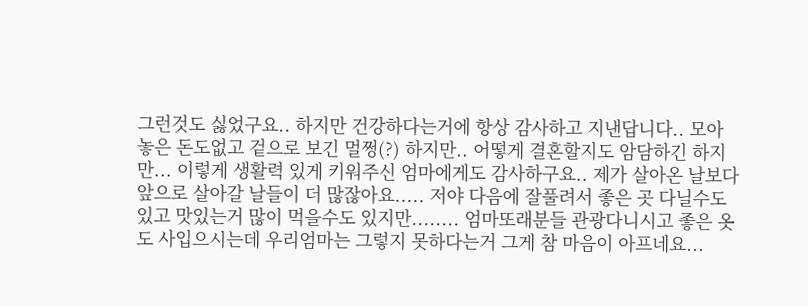그런것도 싫었구요.. 하지만 건강하다는거에 항상 감사하고 지낸답니다.. 모아놓은 돈도없고 겉으로 보긴 멀쩡(?) 하지만.. 어떻게 결혼할지도 암담하긴 하지만... 이렇게 생활력 있게 키워주신 엄마에게도 감사하구요.. 제가 살아온 날보다 앞으로 살아갈 날들이 더 많잖아요..... 저야 다음에 잘풀려서 좋은 곳 다닐수도있고 맛있는거 많이 먹을수도 있지만........ 엄마또래분들 관광다니시고 좋은 옷도 사입으시는데 우리엄마는 그렇지 못하다는거 그게 참 마음이 아프네요...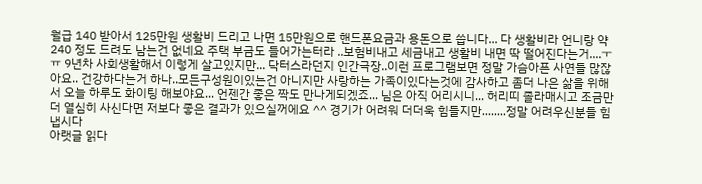월급 140 받아서 125만원 생활비 드리고 나면 15만원으로 핸드폰요금과 용돈으로 씁니다... 다 생활비라 언니랑 약 240 정도 드려도 남는건 없네요 주택 부금도 들어가는터라 ..보험비내고 세금내고 생활비 내면 딱 떨어진다는거....ㅜㅠ 9년차 사회생활해서 이렇게 살고있지만... 닥터스라던지 인간극장..이런 프로그램보면 정말 가슴아픈 사연들 많잖아요.. 건강하다는거 하나..모든구성원이있는건 아니지만 사랑하는 가족이있다는것에 감사하고 좀더 나은 삶을 위해서 오늘 하루도 화이팅 해보야요... 언젠간 좋은 짝도 만나게되겠죠... 님은 아직 어리시니... 허리띠 졸라매시고 조금만더 열심히 사신다면 저보다 좋은 결과가 있으실꺼에요 ^^ 경기가 어려워 더더욱 힘들지만........정말 어려우신분들 힘냅시다
아랫글 읽다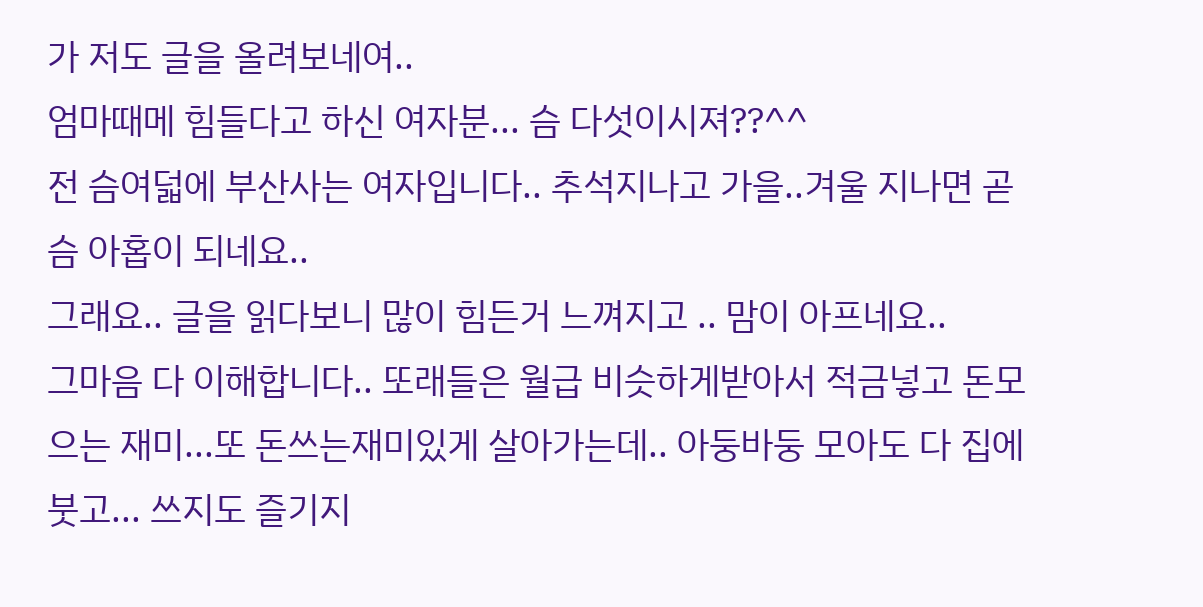가 저도 글을 올려보네여..
엄마때메 힘들다고 하신 여자분... 슴 다섯이시져??^^
전 슴여덟에 부산사는 여자입니다.. 추석지나고 가을..겨울 지나면 곧 슴 아홉이 되네요..
그래요.. 글을 읽다보니 많이 힘든거 느껴지고 .. 맘이 아프네요..
그마음 다 이해합니다.. 또래들은 월급 비슷하게받아서 적금넣고 돈모으는 재미...또 돈쓰는재미있게 살아가는데.. 아둥바둥 모아도 다 집에 붓고... 쓰지도 즐기지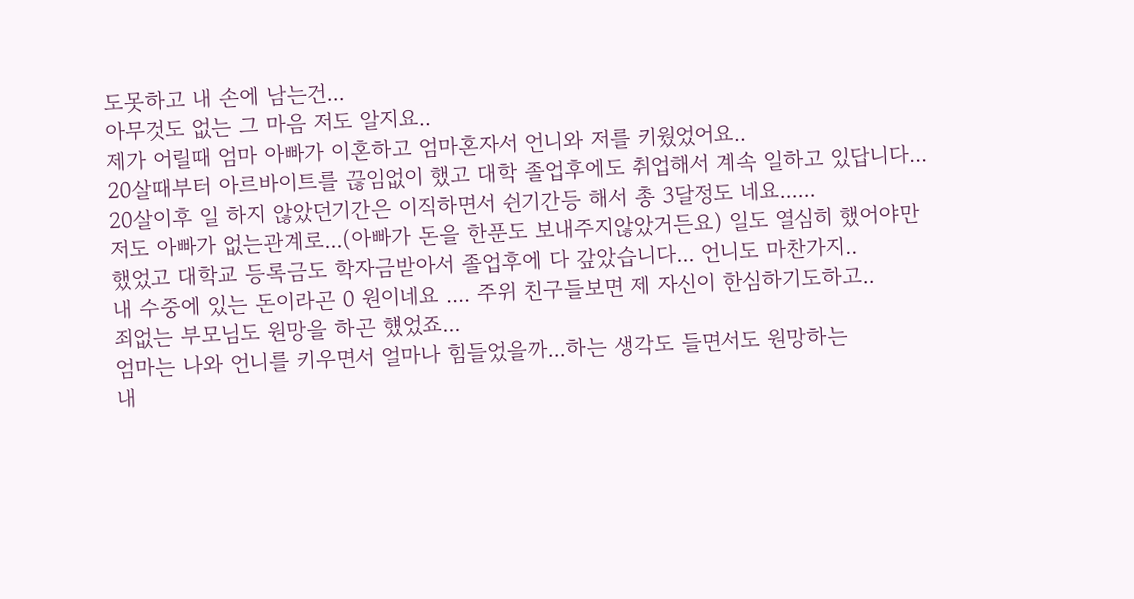도못하고 내 손에 남는건...
아무것도 없는 그 마음 저도 알지요..
제가 어릴때 엄마 아빠가 이혼하고 엄마혼자서 언니와 저를 키웠었어요..
20살때부터 아르바이트를 끊임없이 했고 대학 졸업후에도 취업해서 계속 일하고 있답니다...
20살이후 일 하지 않았던기간은 이직하면서 쉰기간등 해서 총 3달정도 네요......
저도 아빠가 없는관계로...(아빠가 돈을 한푼도 보내주지않았거든요) 일도 열심히 했어야만
했었고 대학교 등록금도 학자금받아서 졸업후에 다 갚았습니다... 언니도 마찬가지..
내 수중에 있는 돈이라곤 0 원이네요 .... 주위 친구들보면 제 자신이 한심하기도하고..
죄없는 부모님도 원망을 하곤 헀었죠...
엄마는 나와 언니를 키우면서 얼마나 힘들었을까...하는 생각도 들면서도 원망하는
내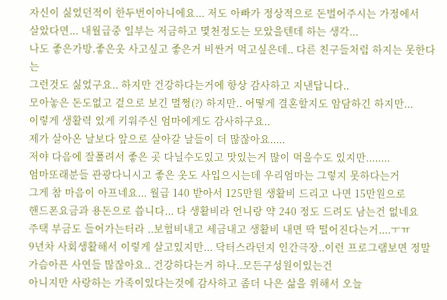자신이 싫었던적이 한두번이아니에요... 저도 아빠가 정상적으로 돈벌어주시는 가정에서
살았다면... 내월급중 일부는 저금하고 몇천정도는 모았을텐데 하는 생각...
나도 좋은가방.좋은옷 사고싶고 좋은거 비싼거 먹고싶은데.. 다른 친구들처럼 하지는 못한다는
그런것도 싫었구요.. 하지만 건강하다는거에 항상 감사하고 지낸답니다..
모아놓은 돈도없고 겉으로 보긴 멀쩡(?) 하지만.. 어떻게 결혼할지도 암담하긴 하지만...
이렇게 생활력 있게 키워주신 엄마에게도 감사하구요..
제가 살아온 날보다 앞으로 살아갈 날들이 더 많잖아요.....
저야 다음에 잘풀려서 좋은 곳 다닐수도있고 맛있는거 많이 먹을수도 있지만........
엄마또래분들 관광다니시고 좋은 옷도 사입으시는데 우리엄마는 그렇지 못하다는거
그게 참 마음이 아프네요... 월급 140 받아서 125만원 생활비 드리고 나면 15만원으로
핸드폰요금과 용돈으로 씁니다... 다 생활비라 언니랑 약 240 정도 드려도 남는건 없네요
주택 부금도 들어가는터라 ..보험비내고 세금내고 생활비 내면 딱 떨어진다는거....ㅜㅠ
9년차 사회생활해서 이렇게 살고있지만... 닥터스라던지 인간극장..이런 프로그램보면 정말
가슴아픈 사연들 많잖아요.. 건강하다는거 하나..모든구성원이있는건
아니지만 사랑하는 가족이있다는것에 감사하고 좀더 나은 삶을 위해서 오늘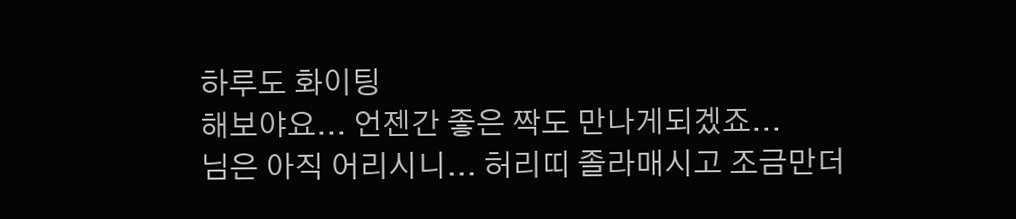하루도 화이팅
해보야요... 언젠간 좋은 짝도 만나게되겠죠...
님은 아직 어리시니... 허리띠 졸라매시고 조금만더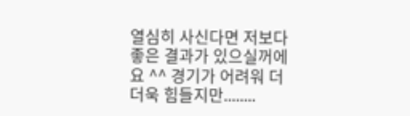열심히 사신다면 저보다 좋은 결과가 있으실꺼에요 ^^ 경기가 어려워 더더욱 힘들지만........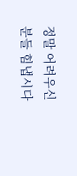정말 어려우신분들 힘냅시다